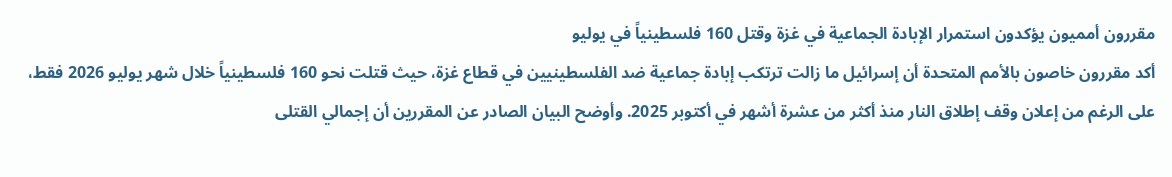مقررون أمميون يؤكدون استمرار الإبادة الجماعية في غزة وقتل 160 فلسطينياً في يوليو
أكد مقررون خاصون بالأمم المتحدة أن إسرائيل ما زالت ترتكب إبادة جماعية ضد الفلسطينيين في قطاع غزة، حيث قتلت نحو 160 فلسطينياً خلال شهر يوليو 2026 فقط، على الرغم من إعلان وقف إطلاق النار منذ أكثر من عشرة أشهر في أكتوبر 2025. وأوضح البيان الصادر عن المقررين أن إجمالي القتلى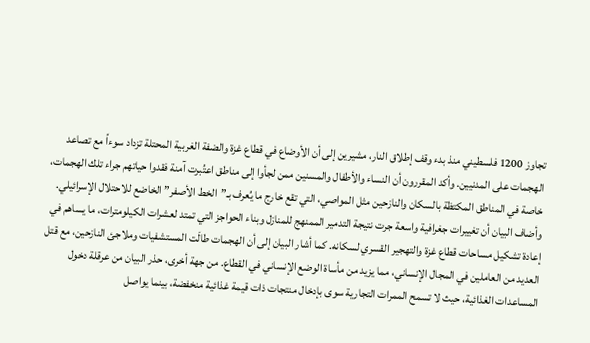تجاوز 1200 فلسطيني منذ بدء وقف إطلاق النار، مشيرين إلى أن الأوضاع في قطاع غزة والضفة الغربية المحتلة تزداد سوءاً مع تصاعد الهجمات على المدنيين. وأكد المقررون أن النساء والأطفال والمسنين ممن لجأوا إلى مناطق اعتُبرت آمنة فقدوا حياتهم جراء تلك الهجمات، خاصة في المناطق المكتظة بالسكان والنازحين مثل المواصي، التي تقع خارج ما يُعرف بـ”الخط الأصفر” الخاضع للاحتلال الإسرائيلي. وأضاف البيان أن تغييرات جغرافية واسعة جرت نتيجة التدمير الممنهج للمنازل وبناء الحواجز التي تمتد لعشرات الكيلومترات، ما يساهم في إعادة تشكيل مساحات قطاع غزة والتهجير القسري لسكانه. كما أشار البيان إلى أن الهجمات طالَت المستشفيات وملاجئ النازحين، مع قتل العديد من العاملين في المجال الإنساني، مما يزيد من مأساة الوضع الإنساني في القطاع. من جهة أخرى، حذر البيان من عرقلة دخول المساعدات الغذائية، حيث لا تسمح الممرات التجارية سوى بإدخال منتجات ذات قيمة غذائية منخفضة، بينما يواصل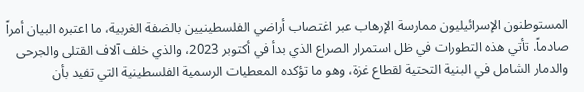المستوطنون الإسرائيليون ممارسة الإرهاب عبر اغتصاب أراضي الفلسطينيين بالضفة الغربية، ما اعتبره البيان أمراً صادماً. تأتي هذه التطورات في ظل استمرار الصراع الذي بدأ في أكتوبر 2023، والذي خلف آلاف القتلى والجرحى والدمار الشامل في البنية التحتية لقطاع غزة، وهو ما تؤكده المعطيات الرسمية الفلسطينية التي تفيد بأن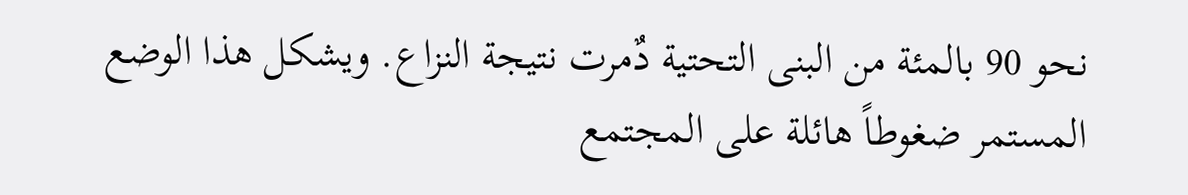نحو 90 بالمئة من البنى التحتية دٌمرت نتيجة النزاع. ويشكل هذا الوضع المستمر ضغوطاً هائلة على المجتمع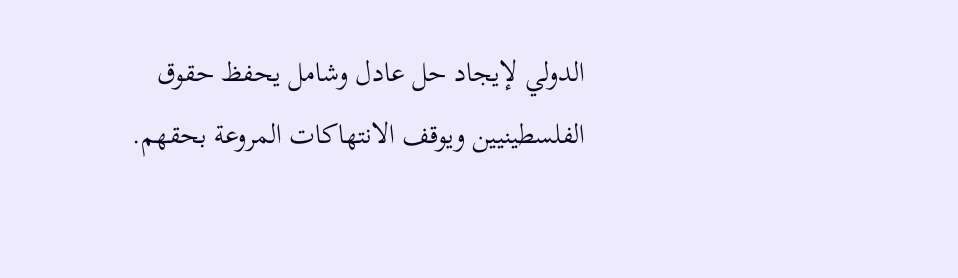الدولي لإيجاد حل عادل وشامل يحفظ حقوق الفلسطينيين ويوقف الانتهاكات المروعة بحقهم.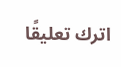اترك تعليقًا